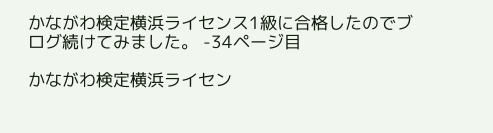かながわ検定横浜ライセンス1級に合格したのでブログ続けてみました。 -34ページ目

かながわ検定横浜ライセン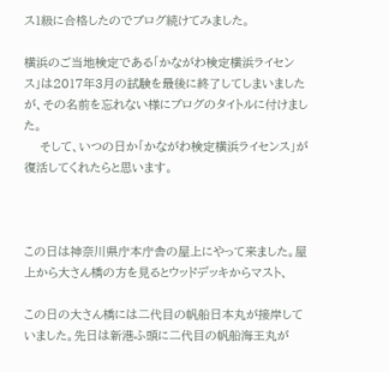ス1級に合格したのでブログ続けてみました。

横浜のご当地検定である「かながわ検定横浜ライセンス」は2017年3月の試験を最後に終了してしまいましたが、その名前を忘れない様にブログのタイトルに付けました。
    そして、いつの日か「かながわ検定横浜ライセンス」が復活してくれたらと思います。



この日は神奈川県庁本庁舎の屋上にやって来ました。屋上から大さん橋の方を見るとウッドデッキからマスト、

この日の大さん橋には二代目の帆船日本丸が接岸していました。先日は新港ふ頭に二代目の帆船海王丸が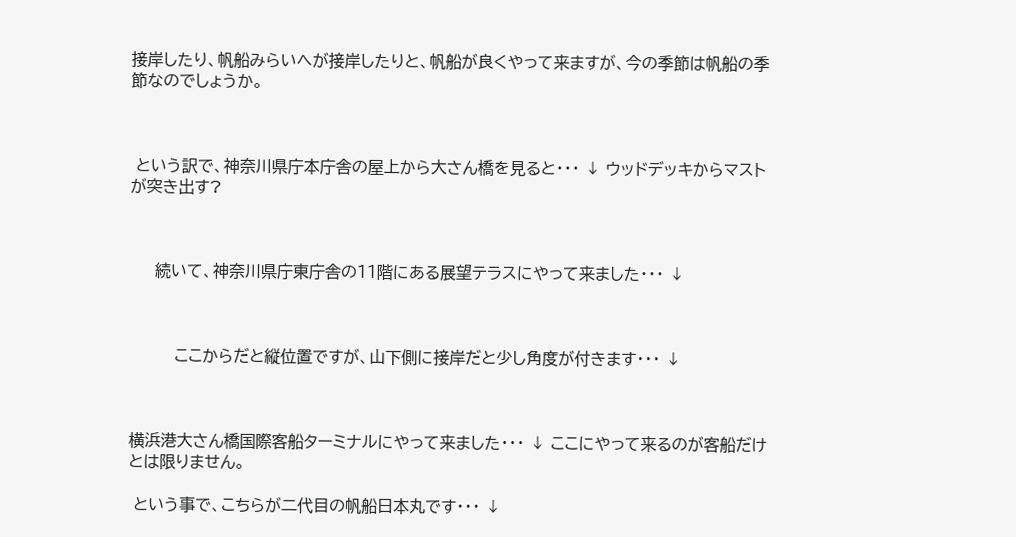接岸したり、帆船みらいへが接岸したりと、帆船が良くやって来ますが、今の季節は帆船の季節なのでしょうか。



 という訳で、神奈川県庁本庁舎の屋上から大さん橋を見ると・・・ ↓ ウッドデッキからマストが突き出す?



     続いて、神奈川県庁東庁舎の11階にある展望テラスにやって来ました・・・ ↓



         ここからだと縦位置ですが、山下側に接岸だと少し角度が付きます・・・ ↓



横浜港大さん橋国際客船ターミナルにやって来ました・・・ ↓ ここにやって来るのが客船だけとは限りません。

 という事で、こちらが二代目の帆船日本丸です・・・ ↓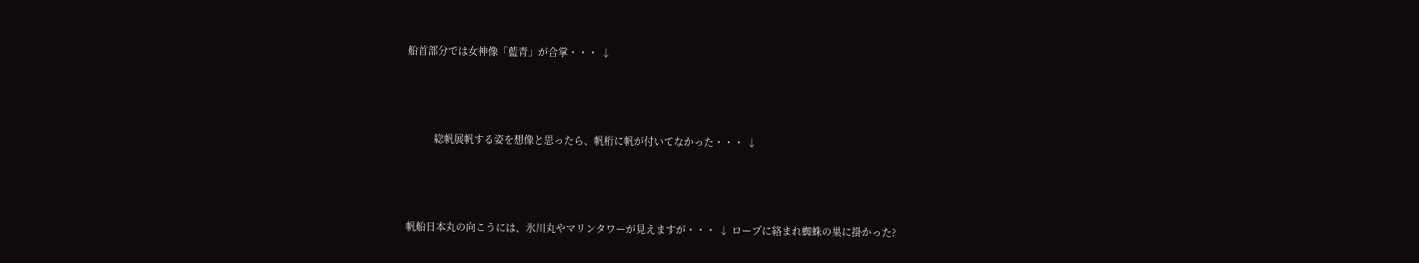船首部分では女神像「藍青」が合掌・・・ ↓



         総帆展帆する姿を想像と思ったら、帆桁に帆が付いてなかった・・・ ↓



帆船日本丸の向こうには、氷川丸やマリンタワーが見えますが・・・ ↓ ロープに絡まれ蜘蛛の巣に掛かった?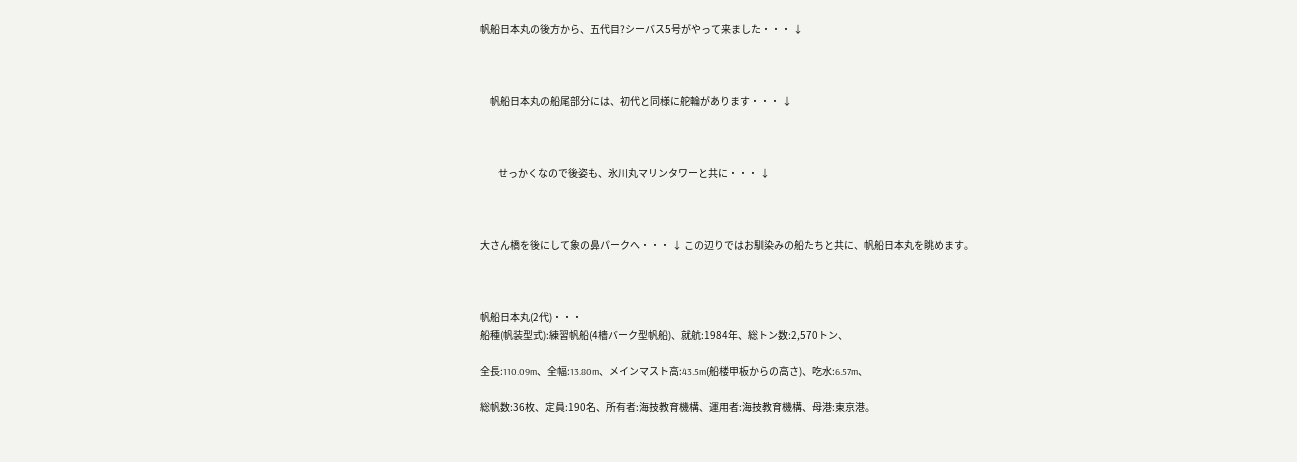帆船日本丸の後方から、五代目?シーバス5号がやって来ました・・・ ↓



     帆船日本丸の船尾部分には、初代と同様に舵輪があります・・・ ↓



         せっかくなので後姿も、氷川丸マリンタワーと共に・・・ ↓



大さん橋を後にして象の鼻パークへ・・・ ↓ この辺りではお馴染みの船たちと共に、帆船日本丸を眺めます。



帆船日本丸(2代)・・・
船種(帆装型式):練習帆船(4檣バーク型帆船)、就航:1984年、総トン数:2,570トン、

全長:110.09m、全幅:13.80m、メインマスト高:43.5m(船楼甲板からの高さ)、吃水:6.57m、

総帆数:36枚、定員:190名、所有者:海技教育機構、運用者:海技教育機構、母港:東京港。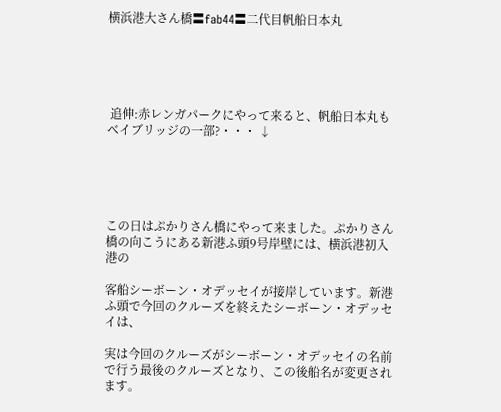横浜港大さん橋〓fab44〓二代目帆船日本丸





 追伸:赤レンガパークにやって来ると、帆船日本丸もベイブリッジの一部?・・・ ↓





この日はぷかりさん橋にやって来ました。ぷかりさん橋の向こうにある新港ふ頭9号岸壁には、横浜港初入港の

客船シーボーン・オデッセイが接岸しています。新港ふ頭で今回のクルーズを終えたシーボーン・オデッセイは、

実は今回のクルーズがシーボーン・オデッセイの名前で行う最後のクルーズとなり、この後船名が変更されます。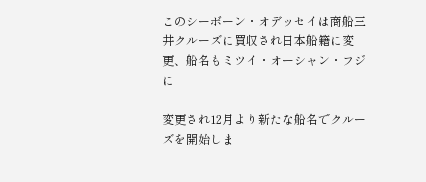このシーボーン・オデッセイは商船三井クルーズに買収され日本船籍に変更、船名もミツイ・オーシャン・フジに

変更され12月より新たな船名でクルーズを開始しま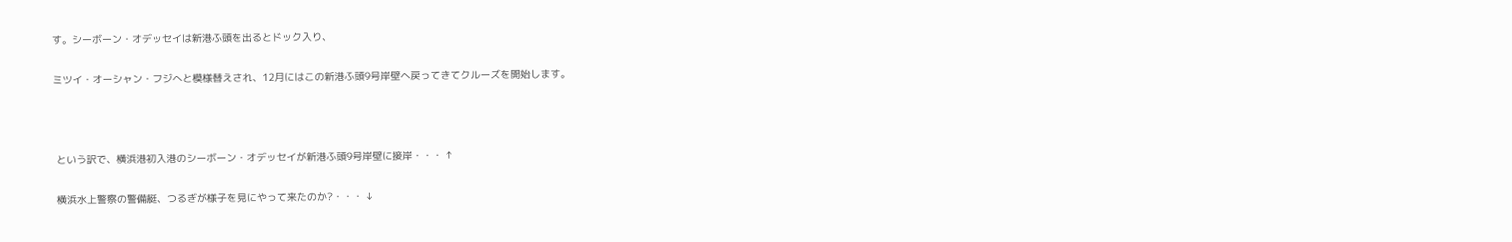す。シーボーン・オデッセイは新港ふ頭を出るとドック入り、

ミツイ・オーシャン・フジへと模様替えされ、12月にはこの新港ふ頭9号岸壁へ戻ってきてクルーズを開始します。



 という訳で、横浜港初入港のシーボーン・オデッセイが新港ふ頭9号岸壁に接岸・・・ ↑

 横浜水上警察の警備艇、つるぎが様子を見にやって来たのか?・・・ ↓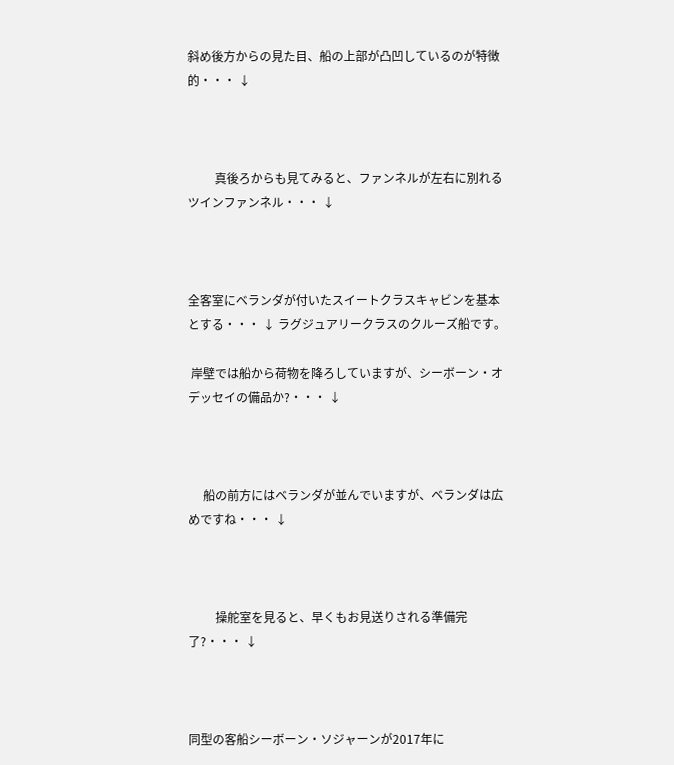斜め後方からの見た目、船の上部が凸凹しているのが特徴的・・・ ↓



         真後ろからも見てみると、ファンネルが左右に別れるツインファンネル・・・ ↓



全客室にベランダが付いたスイートクラスキャビンを基本とする・・・ ↓ ラグジュアリークラスのクルーズ船です。

 岸壁では船から荷物を降ろしていますが、シーボーン・オデッセイの備品か?・・・ ↓



     船の前方にはベランダが並んでいますが、ベランダは広めですね・・・ ↓



         操舵室を見ると、早くもお見送りされる準備完了?・・・ ↓



同型の客船シーボーン・ソジャーンが2017年に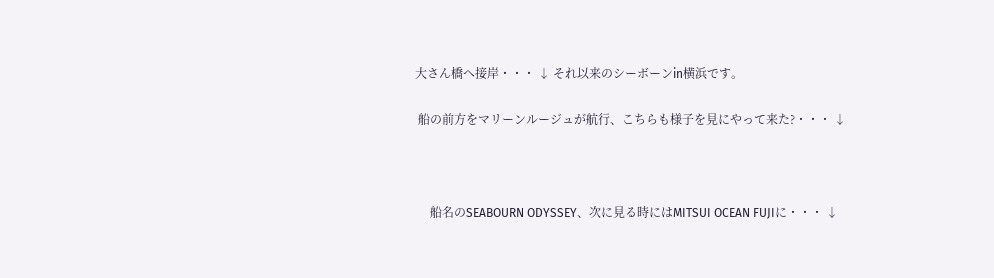大さん橋へ接岸・・・ ↓ それ以来のシーボーンin横浜です。

 船の前方をマリーンルージュが航行、こちらも様子を見にやって来た?・・・ ↓



     船名のSEABOURN ODYSSEY、次に見る時にはMITSUI OCEAN FUJIに・・・ ↓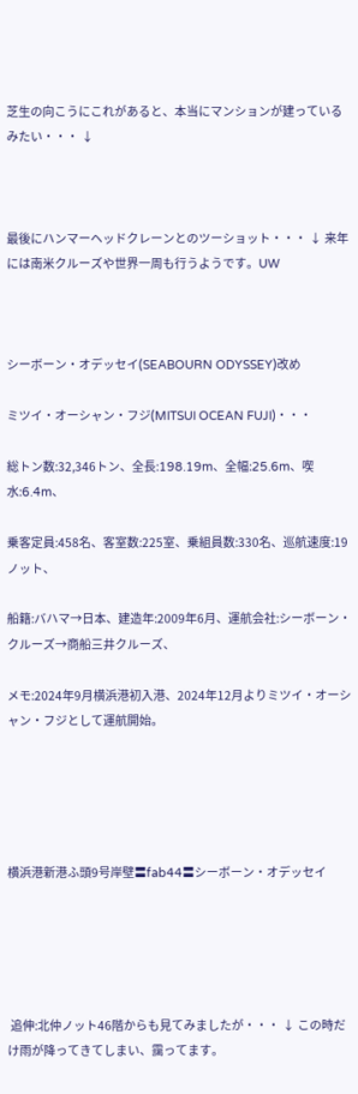芝生の向こうにこれがあると、本当にマンションが建っているみたい・・・ ↓



最後にハンマーヘッドクレーンとのツーショット・・・ ↓ 来年には南米クルーズや世界一周も行うようです。UW



シーボーン・オデッセイ(SEABOURN ODYSSEY)改め

ミツイ・オーシャン・フジ(MITSUI OCEAN FUJI)・・・

総トン数:32,346トン、全長:198.19m、全幅:25.6m、喫水:6.4m、

乗客定員:458名、客室数:225室、乗組員数:330名、巡航速度:19ノット、

船籍:バハマ→日本、建造年:2009年6月、運航会社:シーボーン・クルーズ→商船三井クルーズ、

メモ:2024年9月横浜港初入港、2024年12月よりミツイ・オーシャン・フジとして運航開始。





横浜港新港ふ頭9号岸壁〓fab44〓シーボーン・オデッセイ





 追伸:北仲ノット46階からも見てみましたが・・・ ↓ この時だけ雨が降ってきてしまい、靄ってます。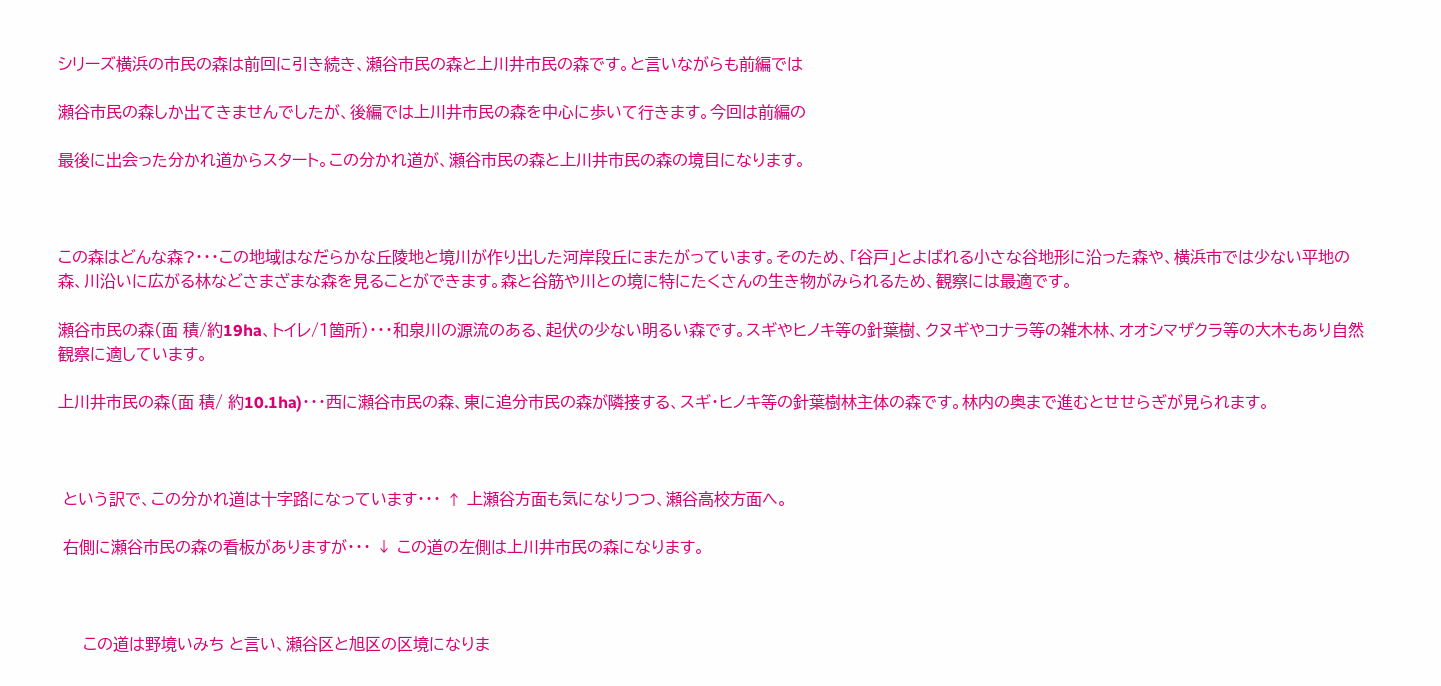シリーズ横浜の市民の森は前回に引き続き、瀬谷市民の森と上川井市民の森です。と言いながらも前編では

瀬谷市民の森しか出てきませんでしたが、後編では上川井市民の森を中心に歩いて行きます。今回は前編の

最後に出会った分かれ道からスタート。この分かれ道が、瀬谷市民の森と上川井市民の森の境目になります。



この森はどんな森?・・・この地域はなだらかな丘陵地と境川が作り出した河岸段丘にまたがっています。そのため、「谷戸」とよばれる小さな谷地形に沿った森や、横浜市では少ない平地の森、川沿いに広がる林などさまざまな森を見ることができます。森と谷筋や川との境に特にたくさんの生き物がみられるため、観察には最適です。

瀬谷市民の森(面 積/約19ha、トイレ/1箇所)・・・和泉川の源流のある、起伏の少ない明るい森です。スギやヒノキ等の針葉樹、クヌギやコナラ等の雑木林、オオシマザクラ等の大木もあり自然観察に適しています。

上川井市民の森(面 積/ 約10.1ha)・・・西に瀬谷市民の森、東に追分市民の森が隣接する、スギ・ヒノキ等の針葉樹林主体の森です。林内の奥まで進むとせせらぎが見られます。



 という訳で、この分かれ道は十字路になっています・・・ ↑ 上瀬谷方面も気になりつつ、瀬谷高校方面へ。

 右側に瀬谷市民の森の看板がありますが・・・ ↓ この道の左側は上川井市民の森になります。



     この道は野境いみち と言い、瀬谷区と旭区の区境になりま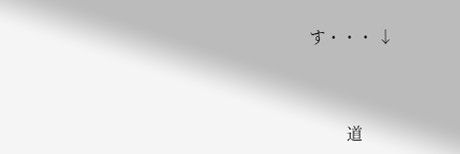す・・・ ↓



         道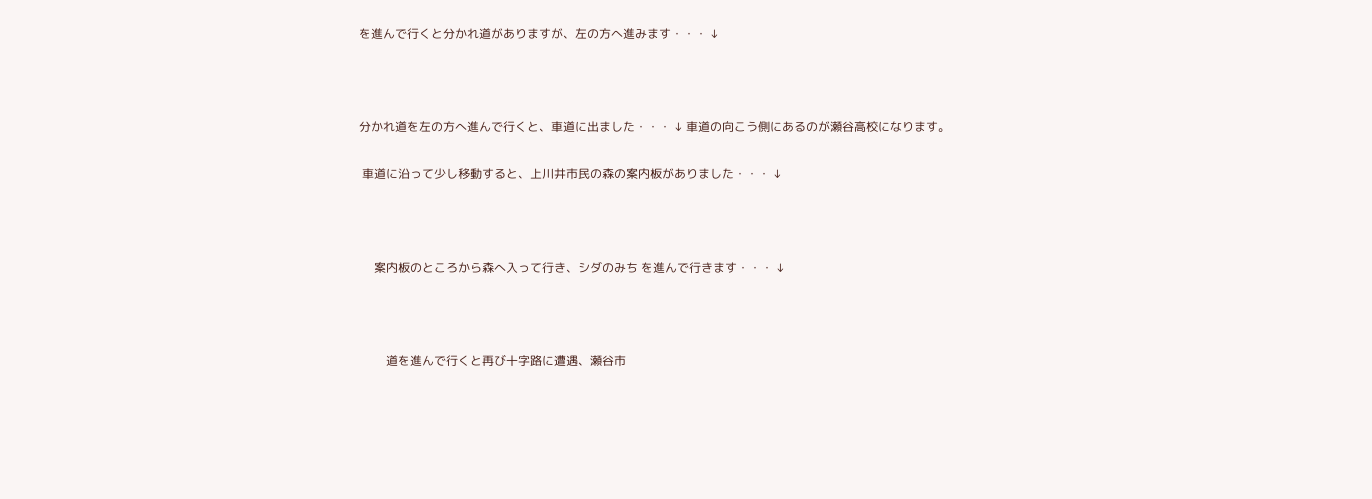を進んで行くと分かれ道がありますが、左の方へ進みます・・・ ↓



分かれ道を左の方へ進んで行くと、車道に出ました・・・ ↓ 車道の向こう側にあるのが瀬谷高校になります。

 車道に沿って少し移動すると、上川井市民の森の案内板がありました・・・ ↓



     案内板のところから森へ入って行き、シダのみち を進んで行きます・・・ ↓



         道を進んで行くと再び十字路に遭遇、瀬谷市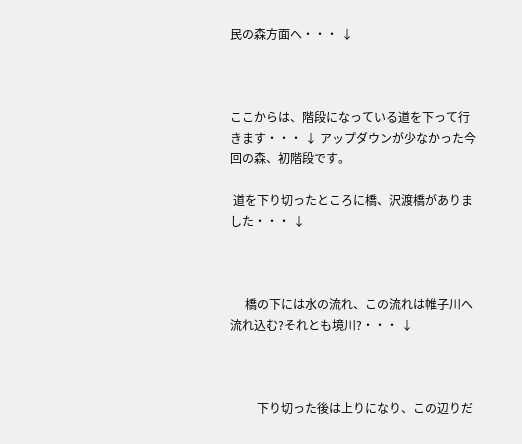民の森方面へ・・・ ↓



ここからは、階段になっている道を下って行きます・・・ ↓ アップダウンが少なかった今回の森、初階段です。

 道を下り切ったところに橋、沢渡橋がありました・・・ ↓



     橋の下には水の流れ、この流れは帷子川へ流れ込む?それとも境川?・・・ ↓



         下り切った後は上りになり、この辺りだ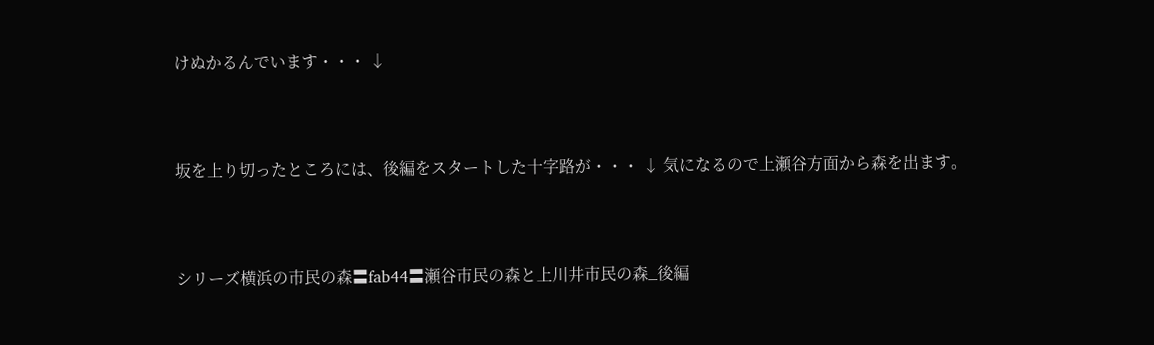けぬかるんでいます・・・ ↓



坂を上り切ったところには、後編をスタートした十字路が・・・ ↓ 気になるので上瀬谷方面から森を出ます。



シリーズ横浜の市民の森〓fab44〓瀬谷市民の森と上川井市民の森_後編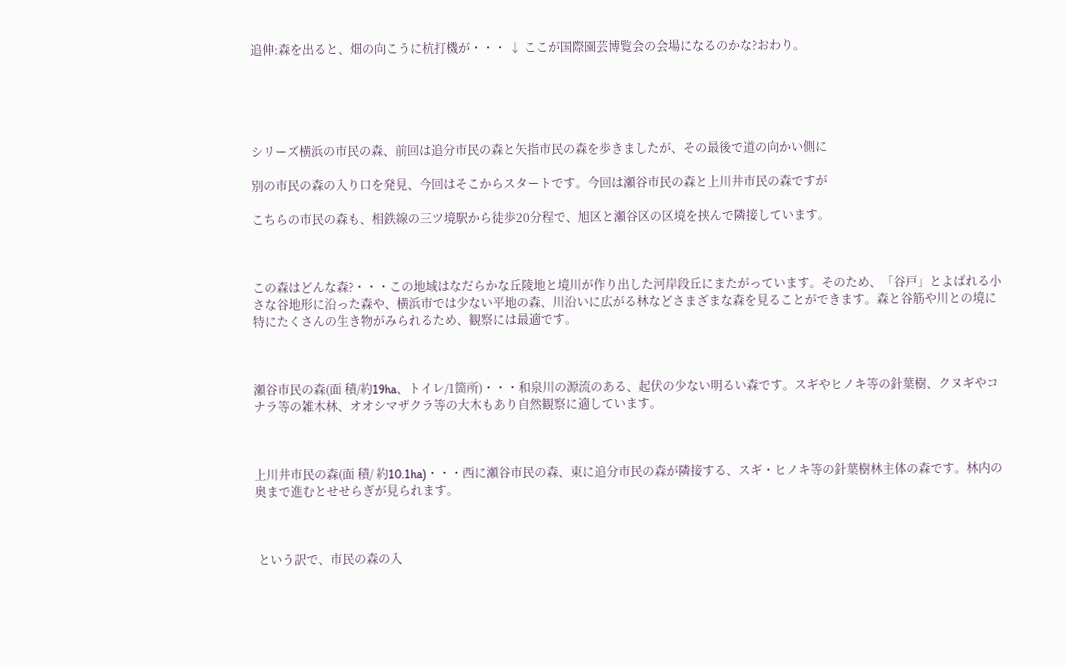追伸:森を出ると、畑の向こうに杭打機が・・・ ↓ ここが国際園芸博覧会の会場になるのかな?おわり。





シリーズ横浜の市民の森、前回は追分市民の森と矢指市民の森を歩きましたが、その最後で道の向かい側に

別の市民の森の入り口を発見、今回はそこからスタートです。今回は瀬谷市民の森と上川井市民の森ですが

こちらの市民の森も、相鉄線の三ツ境駅から徒歩20分程で、旭区と瀬谷区の区境を挟んで隣接しています。



この森はどんな森?・・・この地域はなだらかな丘陵地と境川が作り出した河岸段丘にまたがっています。そのため、「谷戸」とよばれる小さな谷地形に沿った森や、横浜市では少ない平地の森、川沿いに広がる林などさまざまな森を見ることができます。森と谷筋や川との境に特にたくさんの生き物がみられるため、観察には最適です。



瀬谷市民の森(面 積/約19ha、トイレ/1箇所)・・・和泉川の源流のある、起伏の少ない明るい森です。スギやヒノキ等の針葉樹、クヌギやコナラ等の雑木林、オオシマザクラ等の大木もあり自然観察に適しています。



上川井市民の森(面 積/ 約10.1ha)・・・西に瀬谷市民の森、東に追分市民の森が隣接する、スギ・ヒノキ等の針葉樹林主体の森です。林内の奥まで進むとせせらぎが見られます。



 という訳で、市民の森の入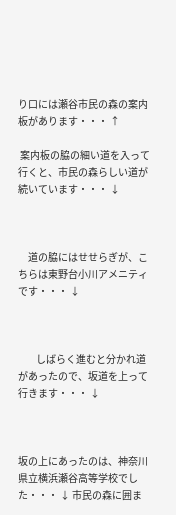り口には瀬谷市民の森の案内板があります・・・ ↑

 案内板の脇の細い道を入って行くと、市民の森らしい道が続いています・・・ ↓



     道の脇にはせせらぎが、こちらは東野台小川アメニティです・・・ ↓



         しばらく進むと分かれ道があったので、坂道を上って行きます・・・ ↓



坂の上にあったのは、神奈川県立横浜瀬谷高等学校でした・・・ ↓ 市民の森に囲ま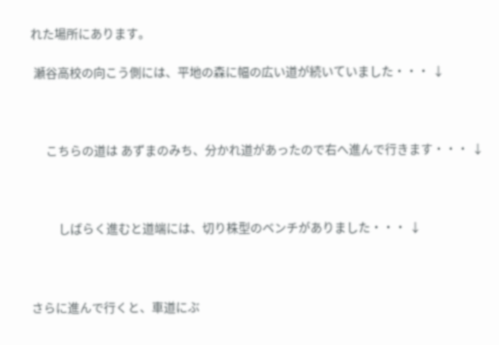れた場所にあります。

 瀬谷高校の向こう側には、平地の森に幅の広い道が続いていました・・・ ↓



     こちらの道は あずまのみち、分かれ道があったので右へ進んで行きます・・・ ↓



         しばらく進むと道端には、切り株型のベンチがありました・・・ ↓



さらに進んで行くと、車道にぶ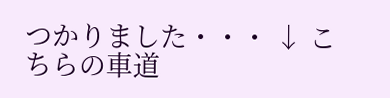つかりました・・・ ↓ こちらの車道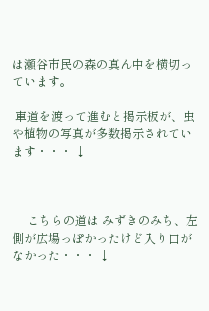は瀬谷市民の森の真ん中を横切っています。

 車道を渡って進むと掲示板が、虫や植物の写真が多数掲示されています・・・ ↓



     こちらの道は みずきのみち、左側が広場っぽかったけど入り口がなかった・・・ ↓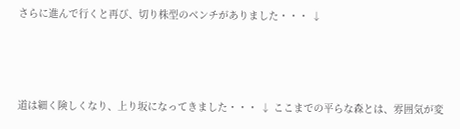さらに進んで行くと再び、切り株型のベンチがありました・・・ ↓



道は細く険しくなり、上り坂になってきました・・・ ↓ ここまでの平らな森とは、雰囲気が変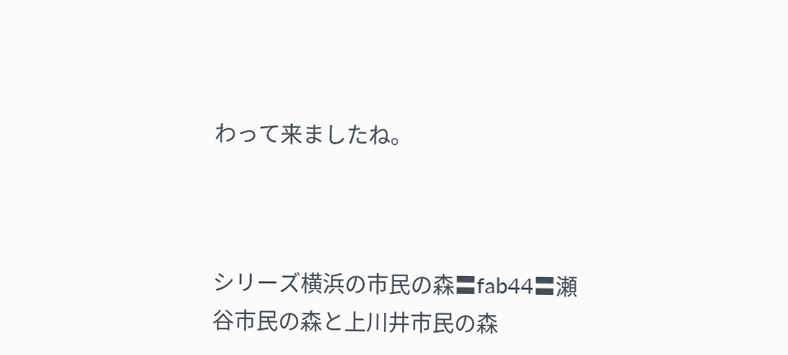わって来ましたね。



シリーズ横浜の市民の森〓fab44〓瀬谷市民の森と上川井市民の森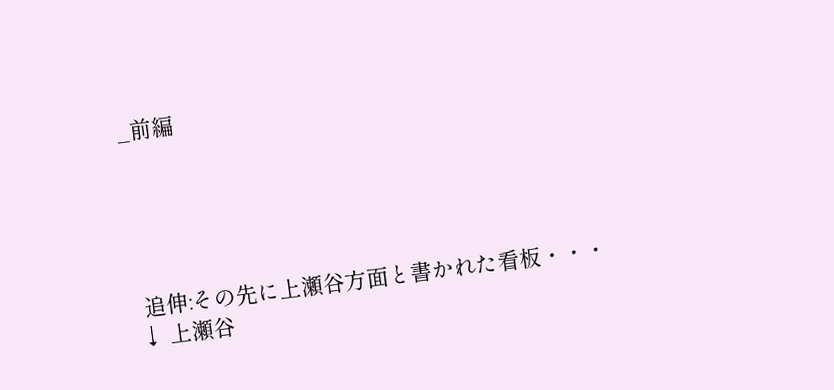_前編





 追伸:その先に上瀬谷方面と書かれた看板・・・ ↓ 上瀬谷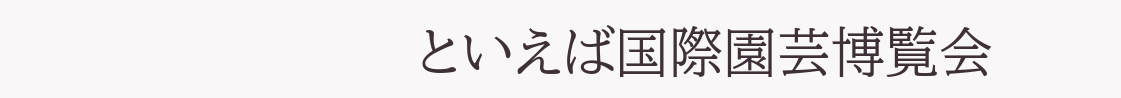といえば国際園芸博覧会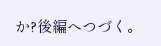か?後編へつづく。